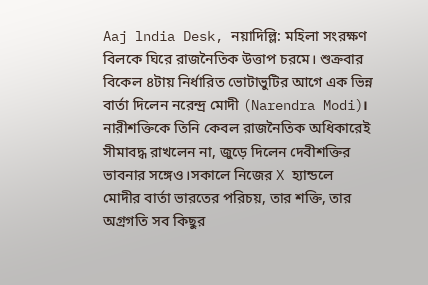Aaj lndia Desk, নয়াদিল্লি: মহিলা সংরক্ষণ বিলকে ঘিরে রাজনৈতিক উত্তাপ চরমে। শুক্রবার বিকেল ৪টায় নির্ধারিত ভোটাভুটির আগে এক ভিন্ন বার্তা দিলেন নরেন্দ্র মোদী (Narendra Modi)। নারীশক্তিকে তিনি কেবল রাজনৈতিক অধিকারেই সীমাবদ্ধ রাখলেন না, জুড়ে দিলেন দেবীশক্তির ভাবনার সঙ্গেও।সকালে নিজের X হ্যান্ডলে মোদীর বার্তা ভারতের পরিচয়, তার শক্তি, তার অগ্রগতি সব কিছুর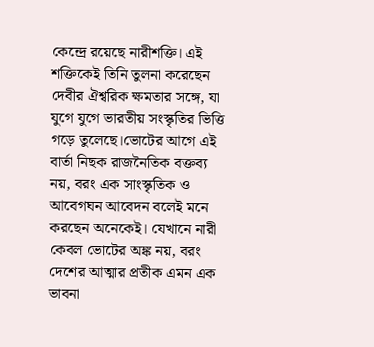কেন্দ্রে রয়েছে নারীশক্তি। এই শক্তিকেই তিনি তুলনা করেছেন দেবীর ঐশ্বরিক ক্ষমতার সঙ্গে, যা যুগে যুগে ভারতীয় সংস্কৃতির ভিত্তি গড়ে তুলেছে।ভোটের আগে এই বার্তা নিছক রাজনৈতিক বক্তব্য নয়, বরং এক সাংস্কৃতিক ও আবেগঘন আবেদন বলেই মনে করছেন অনেকেই। যেখানে নারী কেবল ভোটের অঙ্ক নয়, বরং দেশের আত্মার প্রতীক এমন এক ভাবনা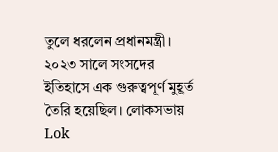তুলে ধরলেন প্রধানমন্ত্রী।
২০২৩ সালে সংসদের ইতিহাসে এক গুরুত্বপূর্ণ মুহূর্ত তৈরি হয়েছিল। লোকসভায় Lok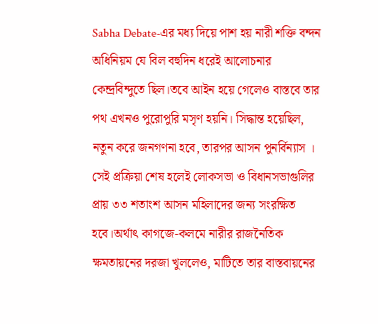Sabha Debate-এর মধ্য দিয়ে পাশ হয় নারী শক্তি বন্দন অধিনিয়ম যে বিল বহুদিন ধরেই আলোচনার কেন্দ্রবিন্দুতে ছিল।তবে আইন হয়ে গেলেও বাস্তবে তার পথ এখনও পুরোপুরি মসৃণ হয়নি। সিদ্ধান্ত হয়েছিল, নতুন করে জনগণনা হবে, তারপর আসন পুনর্বিন্যাস । সেই প্রক্রিয়া শেষ হলেই লোকসভা ও বিধানসভাগুলির প্রায় ৩৩ শতাংশ আসন মহিলাদের জন্য সংরক্ষিত হবে।অর্থাৎ কাগজে-কলমে নারীর রাজনৈতিক ক্ষমতায়নের দরজা খুললেও, মাটিতে তার বাস্তবায়নের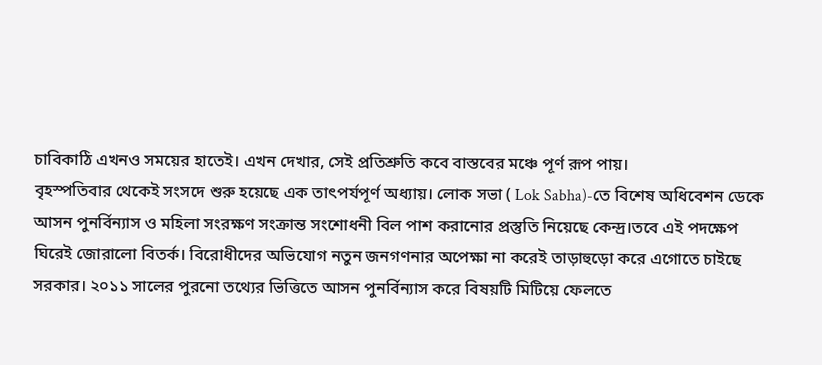চাবিকাঠি এখনও সময়ের হাতেই। এখন দেখার, সেই প্রতিশ্রুতি কবে বাস্তবের মঞ্চে পূর্ণ রূপ পায়।
বৃহস্পতিবার থেকেই সংসদে শুরু হয়েছে এক তাৎপর্যপূর্ণ অধ্যায়। লোক সভা ( Lok Sabha)-তে বিশেষ অধিবেশন ডেকে আসন পুনর্বিন্যাস ও মহিলা সংরক্ষণ সংক্রান্ত সংশোধনী বিল পাশ করানোর প্রস্তুতি নিয়েছে কেন্দ্র।তবে এই পদক্ষেপ ঘিরেই জোরালো বিতর্ক। বিরোধীদের অভিযোগ নতুন জনগণনার অপেক্ষা না করেই তাড়াহুড়ো করে এগোতে চাইছে সরকার। ২০১১ সালের পুরনো তথ্যের ভিত্তিতে আসন পুনর্বিন্যাস করে বিষয়টি মিটিয়ে ফেলতে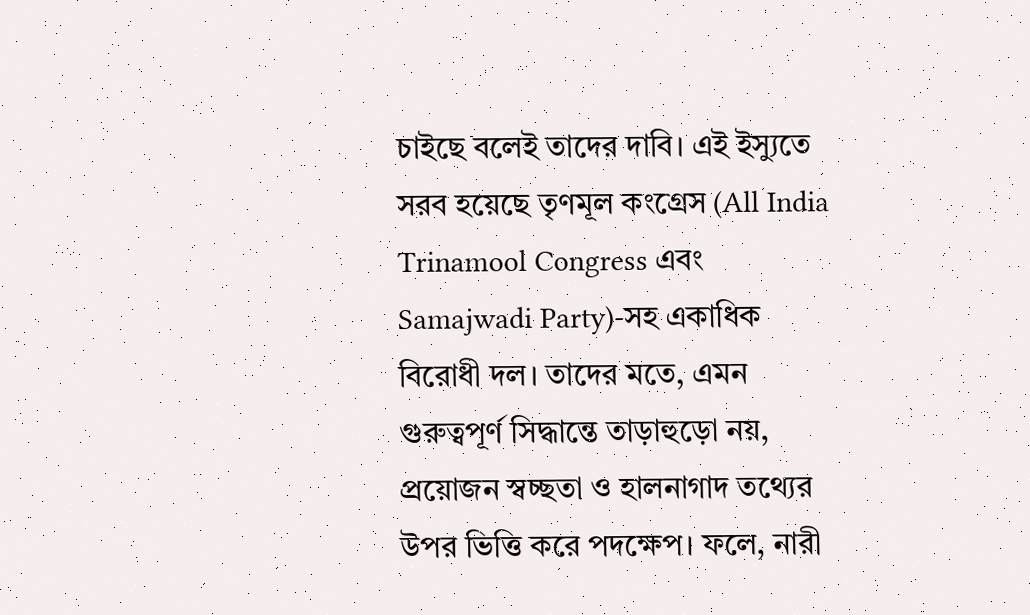চাইছে বলেই তাদের দাবি। এই ইস্যুতে সরব হয়েছে তৃণমূল কংগ্রেস (All India Trinamool Congress এবং Samajwadi Party)-সহ একাধিক বিরোধী দল। তাদের মতে, এমন গুরুত্বপূর্ণ সিদ্ধান্তে তাড়াহুড়ো নয়, প্রয়োজন স্বচ্ছতা ও হালনাগাদ তথ্যের উপর ভিত্তি করে পদক্ষেপ। ফলে, নারী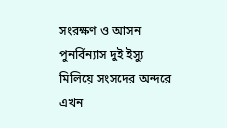সংরক্ষণ ও আসন পুনর্বিন্যাস দুই ইস্যু মিলিয়ে সংসদের অন্দরে এখন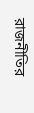রাজনীতির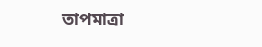তাপমাত্রা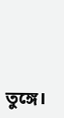তুঙ্গে।